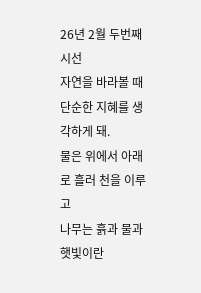26년 2월 두번째 시선
자연을 바라볼 때
단순한 지혜를 생각하게 돼.
물은 위에서 아래로 흘러 천을 이루고
나무는 흙과 물과 햇빛이란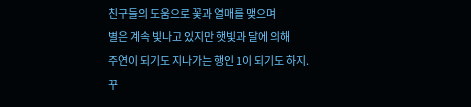친구들의 도움으로 꽃과 열매를 맺으며
별은 계속 빛나고 있지만 햇빛과 달에 의해
주연이 되기도 지나가는 행인 1이 되기도 하지.
꾸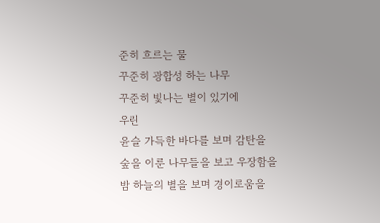준히 흐르는 물
꾸준히 광합성 하는 나무
꾸준히 빛나는 별이 있기에
우린
윤슬 가득한 바다를 보며 감탄을
숲을 이룬 나무들을 보고 우장함을
밤 하늘의 별을 보며 경이로움을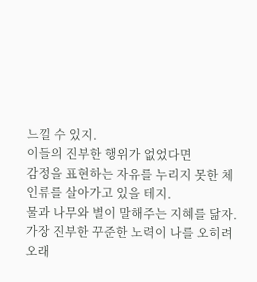느낄 수 있지.
이들의 진부한 행위가 없었다면
감정을 표현하는 자유를 누리지 못한 체
인류를 살아가고 있을 테지.
물과 나무와 별이 말해주는 지혜를 닮자.
가장 진부한 꾸준한 노력이 나를 오히려
오래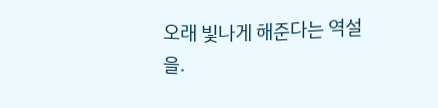오래 빛나게 해준다는 역설을.